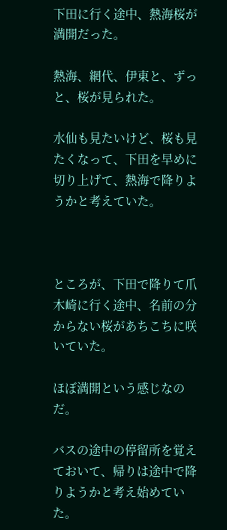下田に行く途中、熱海桜が満開だった。

熱海、網代、伊東と、ずっと、桜が見られた。

水仙も見たいけど、桜も見たくなって、下田を早めに切り上げて、熱海で降りようかと考えていた。



ところが、下田で降りて爪木崎に行く途中、名前の分からない桜があちこちに咲いていた。

ほぼ満開という感じなのだ。

バスの途中の停留所を覚えておいて、帰りは途中で降りようかと考え始めていた。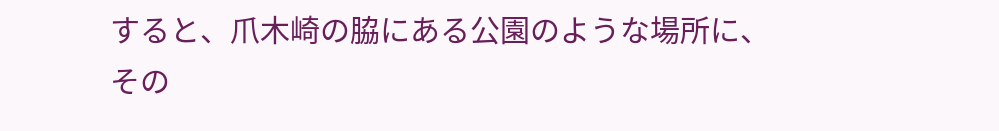すると、爪木崎の脇にある公園のような場所に、その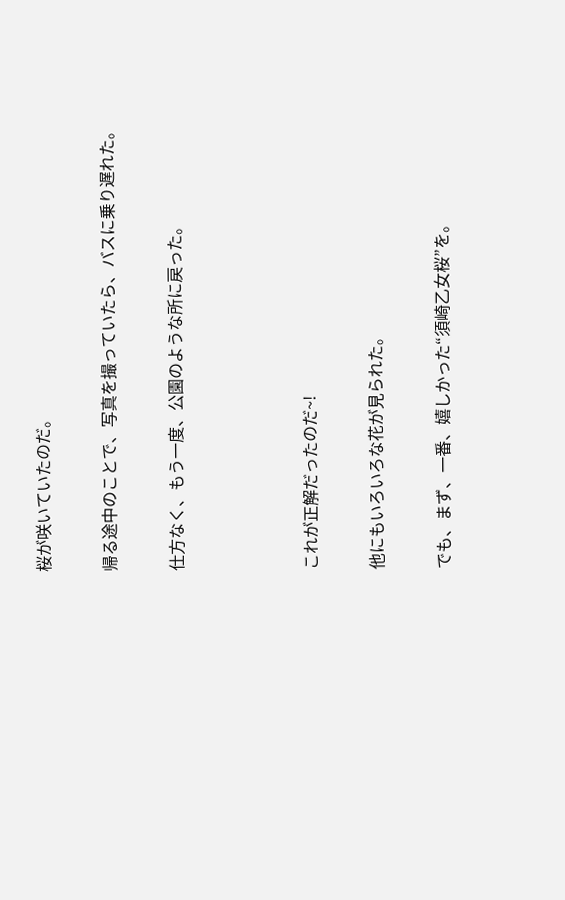桜が咲いていたのだ。

帰る途中のことで、写真を撮っていたら、バスに乗り遅れた。

仕方なく、もう一度、公園のような所に戻った。



これが正解だったのだ~!

他にもいろいろな花が見られた。

でも、まず、一番、嬉しかった“須崎乙女桜”を。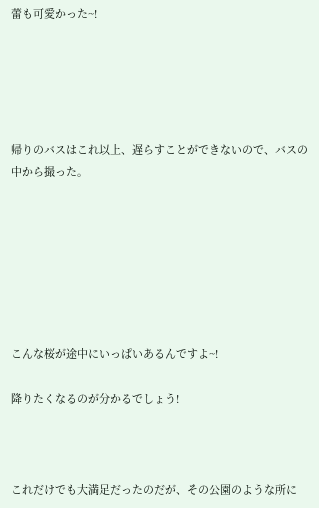蕾も可愛かった~!





帰りのバスはこれ以上、遅らすことができないので、バスの中から撮った。







こんな桜が途中にいっぱいあるんですよ~!

降りたくなるのが分かるでしょう!



これだけでも大満足だったのだが、その公園のような所に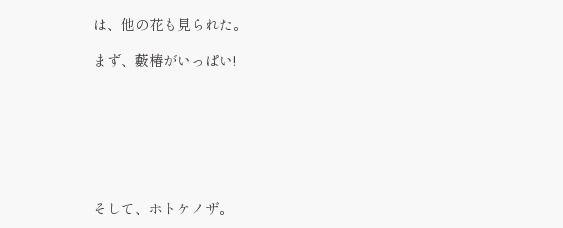は、他の花も見られた。

まず、藪椿がいっぱい!







そして、ホトケノザ。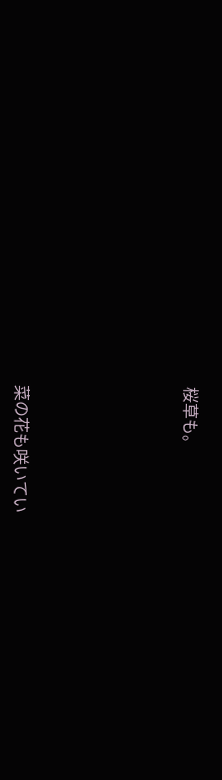桜草も。







菜の花も咲いてい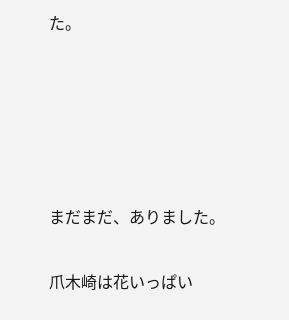た。





まだまだ、ありました。

爪木崎は花いっぱい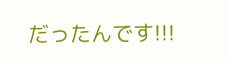だったんです!!!